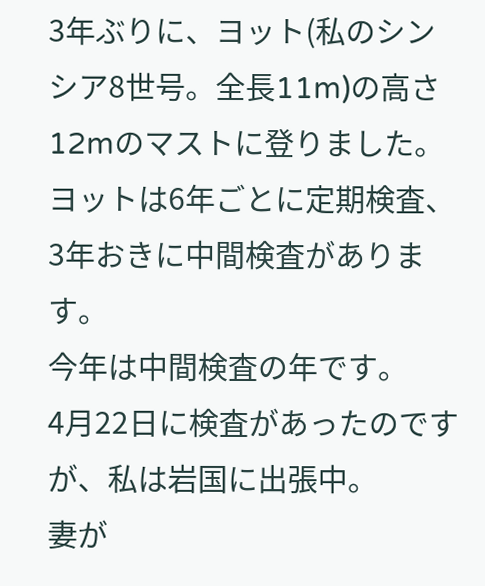3年ぶりに、ヨット(私のシンシア8世号。全長11m)の高さ12mのマストに登りました。
ヨットは6年ごとに定期検査、3年おきに中間検査があります。
今年は中間検査の年です。
4月22日に検査があったのですが、私は岩国に出張中。
妻が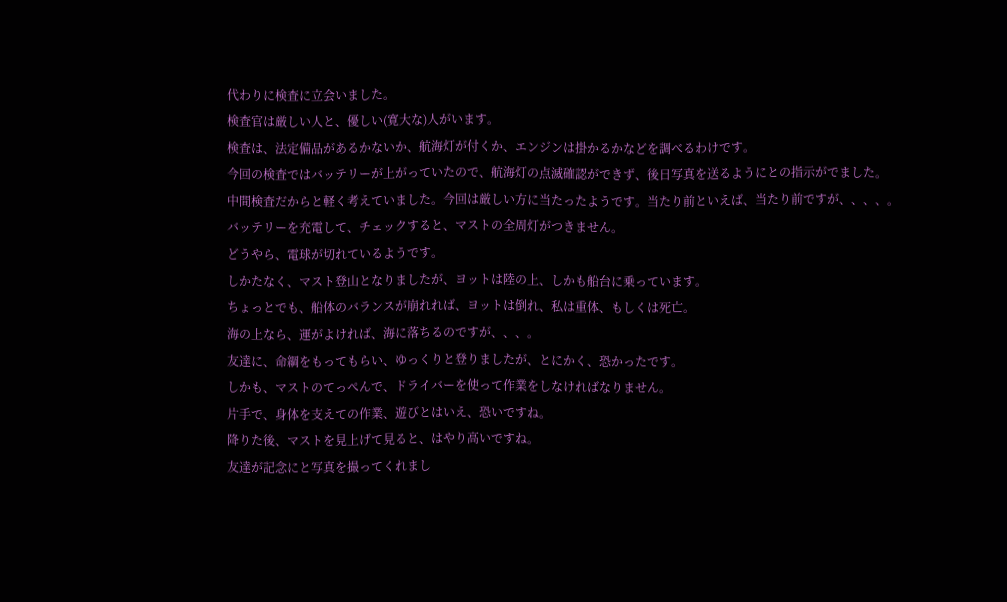代わりに検査に立会いました。
検査官は厳しい人と、優しい(寛大な)人がいます。
検査は、法定備品があるかないか、航海灯が付くか、エンジンは掛かるかなどを調べるわけです。
今回の検査ではバッテリーが上がっていたので、航海灯の点滅確認ができず、後日写真を送るようにとの指示がでました。
中間検査だからと軽く考えていました。今回は厳しい方に当たったようです。当たり前といえば、当たり前ですが、、、、。
バッテリーを充電して、チェックすると、マストの全周灯がつきません。
どうやら、電球が切れているようです。
しかたなく、マスト登山となりましたが、ヨットは陸の上、しかも船台に乗っています。
ちょっとでも、船体のバランスが崩れれば、ヨットは倒れ、私は重体、もしくは死亡。
海の上なら、運がよければ、海に落ちるのですが、、、。
友達に、命綱をもってもらい、ゆっくりと登りましたが、とにかく、恐かったです。
しかも、マストのてっぺんで、ドライバーを使って作業をしなければなりません。
片手で、身体を支えての作業、遊びとはいえ、恐いですね。
降りた後、マストを見上げて見ると、はやり高いですね。
友達が記念にと写真を撮ってくれまし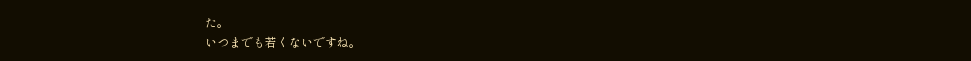た。
いつまでも若くないですね。